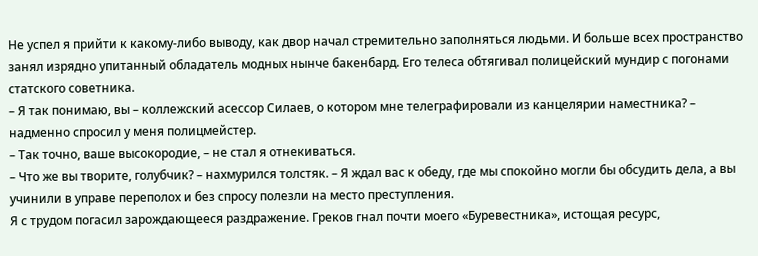Не успел я прийти к какому-либо выводу, как двор начал стремительно заполняться людьми. И больше всех пространство занял изрядно упитанный обладатель модных нынче бакенбард. Его телеса обтягивал полицейский мундир с погонами статского советника.
– Я так понимаю, вы – коллежский асессор Силаев, о котором мне телеграфировали из канцелярии наместника? – надменно спросил у меня полицмейстер.
– Так точно, ваше высокородие, – не стал я отнекиваться.
– Что же вы творите, голубчик? – нахмурился толстяк. – Я ждал вас к обеду, где мы спокойно могли бы обсудить дела, а вы учинили в управе переполох и без спросу полезли на место преступления.
Я с трудом погасил зарождающееся раздражение. Греков гнал почти моего «Буревестника», истощая ресурс,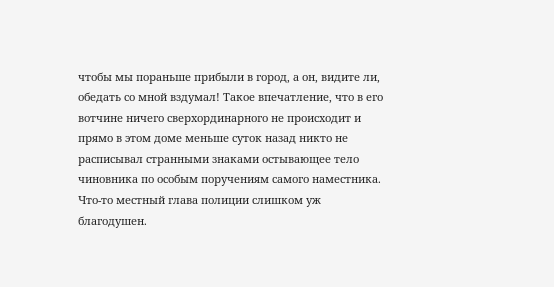чтобы мы пораньше прибыли в город, а он, видите ли, обедать со мной вздумал! Такое впечатление, что в его вотчине ничего сверхординарного не происходит и прямо в этом доме меньше суток назад никто не расписывал странными знаками остывающее тело чиновника по особым поручениям самого наместника. Что-то местный глава полиции слишком уж благодушен.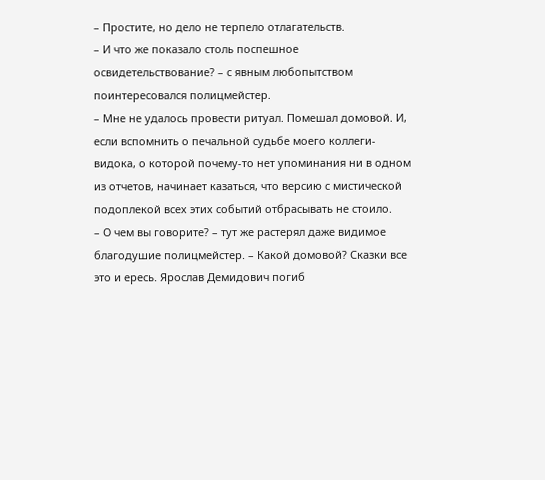– Простите, но дело не терпело отлагательств.
– И что же показало столь поспешное освидетельствование? – с явным любопытством поинтересовался полицмейстер.
– Мне не удалось провести ритуал. Помешал домовой. И, если вспомнить о печальной судьбе моего коллеги-видока, о которой почему-то нет упоминания ни в одном из отчетов, начинает казаться, что версию с мистической подоплекой всех этих событий отбрасывать не стоило.
– О чем вы говорите? – тут же растерял даже видимое благодушие полицмейстер. – Какой домовой? Сказки все это и ересь. Ярослав Демидович погиб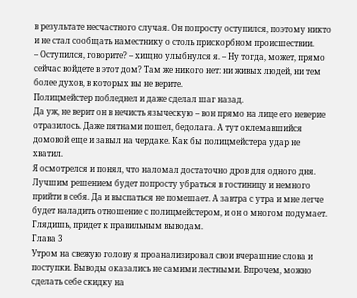в результате несчастного случая. Он попросту оступился, поэтому никто и не стал сообщать наместнику о столь прискорбном происшествии.
– Оступился, говорите? – хищно улыбнулся я. – Ну тогда, может, прямо сейчас войдете в этот дом? Там же никого нет: ни живых людей, ни тем более духов, в которых вы не верите.
Полицмейстер побледнел и даже сделал шаг назад.
Да уж, не верит он в нечисть языческую – вон прямо на лице его неверие отразилось. Даже пятнами пошел, бедолага. А тут оклемавшийся домовой еще и завыл на чердаке. Как бы полицмейстера удар не хватил.
Я осмотрелся и понял, что наломал достаточно дров для одного дня. Лучшим решением будет попросту убраться в гостиницу и немного прийти в себя. Да и выспаться не помешает. А завтра с утра и мне легче будет наладить отношение с полицмейстером, и он о многом подумает. Глядишь, придет к правильным выводам.
Глава 3
Утром на свежую голову я проанализировал свои вчерашние слова и поступки. Выводы оказались не самими лестными. Впрочем, можно сделать себе скидку на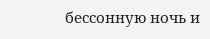бессонную ночь и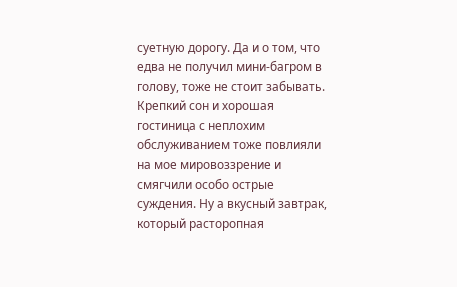суетную дорогу. Да и о том, что едва не получил мини-багром в голову, тоже не стоит забывать.
Крепкий сон и хорошая гостиница с неплохим обслуживанием тоже повлияли на мое мировоззрение и смягчили особо острые суждения. Ну а вкусный завтрак, который расторопная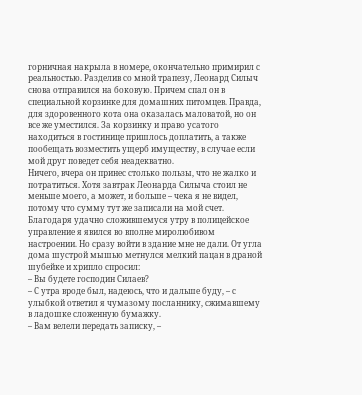горничная накрыла в номере, окончательно примирил с реальностью. Разделив со мной трапезу, Леонард Силыч снова отправился на боковую. Причем спал он в специальной корзинке для домашних питомцев. Правда, для здоровенного кота она оказалась маловатой, но он все же уместился. За корзинку и право усатого находиться в гостинице пришлось доплатить, а также пообещать возместить ущерб имуществу, в случае если мой друг поведет себя неадекватно.
Ничего, вчера он принес столько пользы, что не жалко и потратиться. Хотя завтрак Леонарда Силыча стоил не меньше моего, а может, и больше – чека я не видел, потому что сумму тут же записали на мой счет.
Благодаря удачно сложившемуся утру в полицейское управление я явился во вполне миролюбивом настроении. Но сразу войти в здание мне не дали. От угла дома шустрой мышью метнулся мелкий пацан в драной шубейке и хрипло спросил:
– Вы будете господин Силаев?
– С утра вроде был, надеюсь, что и дальше буду, – с улыбкой ответил я чумазому посланнику, сжимавшему в ладошке сложенную бумажку.
– Вам велели передать записку, –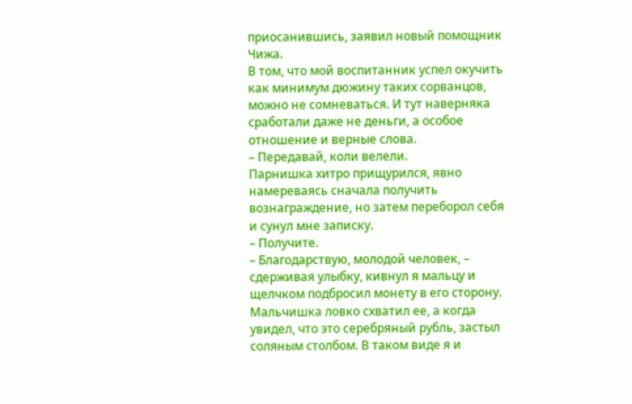приосанившись, заявил новый помощник Чижа.
В том, что мой воспитанник успел окучить как минимум дюжину таких сорванцов, можно не сомневаться. И тут наверняка сработали даже не деньги, а особое отношение и верные слова.
– Передавай, коли велели.
Парнишка хитро прищурился, явно намереваясь сначала получить вознаграждение, но затем переборол себя и сунул мне записку.
– Получите.
– Благодарствую, молодой человек, – сдерживая улыбку, кивнул я мальцу и щелчком подбросил монету в его сторону.
Мальчишка ловко схватил ее, а когда увидел, что это серебряный рубль, застыл соляным столбом. В таком виде я и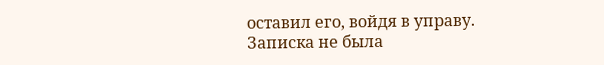оставил его, войдя в управу.
Записка не была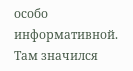особо информативной. Там значился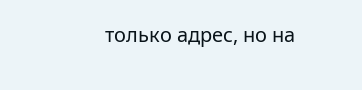только адрес, но на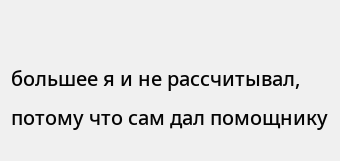большее я и не рассчитывал, потому что сам дал помощнику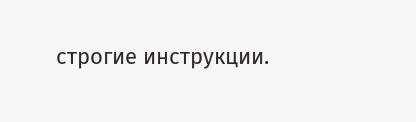строгие инструкции.